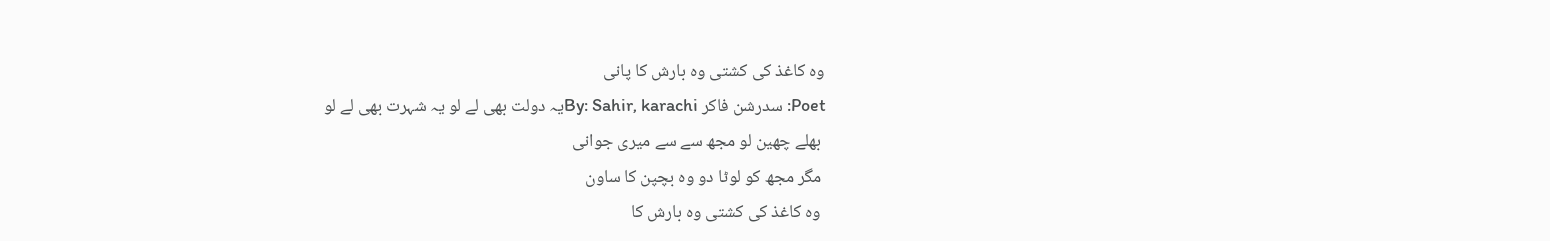وہ کاغذ کی کشتی وہ بارش کا پانی
Poet: سدرشن فاکر By: Sahir, karachiیہ دولت بھی لے لو یہ شہرت بھی لے لو
 بھلے چھین لو مجھ سے سے میری جوانی
 مگر مجھ کو لوٹا دو وہ بچپن کا ساون
 وہ کاغذ کی کشتی وہ بارش کا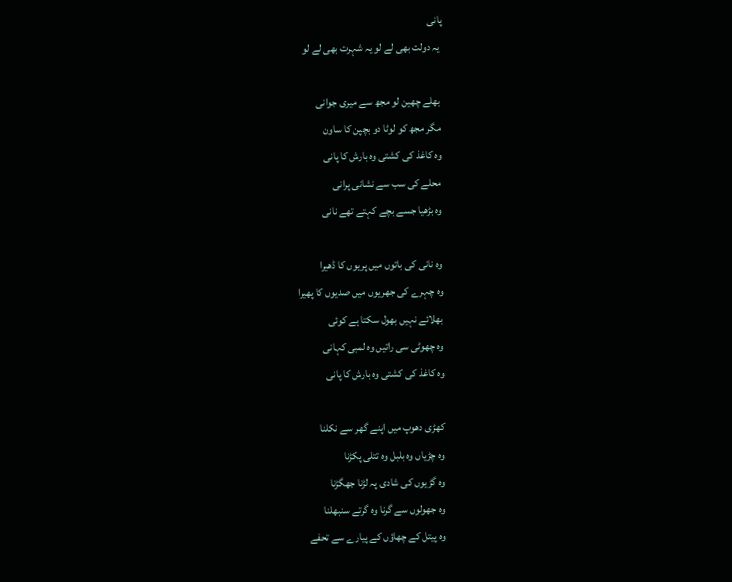پانی
 یہ دولت بھی لے لو یہ شہرت بھی لے لو

 بھلے چھین لو مجھ سے میری جوانی
 مگر مجھ کو لوٹا دو بچپن کا ساون
 وہ کاغذ کی کشتی وہ بارش کا پانی
 محلے کی سب سے نشانی پرانی
 وہ بڑھیا جسے بچے کہتے تھے نانی

 وہ نانی کی باتوں میں پریوں کا ڈھیرا
 وہ چہرے کی جھریوں میں صدیوں کا پھیرا
 بھلائے نہیں بھول سکتا ہے کوئی
 وہ چھوٹی سی راتیں وہ لمبی کہانی
 وہ کاغذ کی کشتی وہ بارش کا پانی

 کھڑی دھوپ میں اپنے گھر سے نکلنا
 وہ چڑیاں وہ بلبل وہ تتلی پکڑنا
 وہ گڑیوں کی شادی پہ لڑنا جھگڑنا
 وہ جھولوں سے گرنا وہ گرتے سنبھلنا
 وہ پیتل کے چھاؤں کے پیارے سے تحفے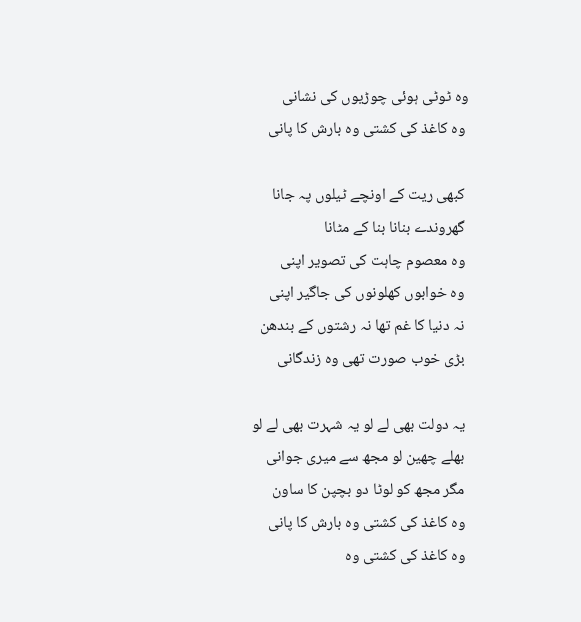وہ ٹوٹی ہوئی چوڑیوں کی نشانی
 وہ کاغذ کی کشتی وہ بارش کا پانی

 کبھی ریت کے اونچے ٹیلوں پہ جانا
 گھروندے بنانا بنا کے مٹانا
 وہ معصوم چاہت کی تصویر اپنی
 وہ خوابوں کھلونوں کی جاگیر اپنی
 نہ دنیا کا غم تھا نہ رشتوں کے بندھن
 بڑی خوب صورت تھی وہ زندگانی

 یہ دولت بھی لے لو یہ شہرت بھی لے لو
 بھلے چھین لو مجھ سے میری جوانی
 مگر مجھ کو لوٹا دو بچپن کا ساون
 وہ کاغذ کی کشتی وہ بارش کا پانی
 وہ کاغذ کی کشتی وہ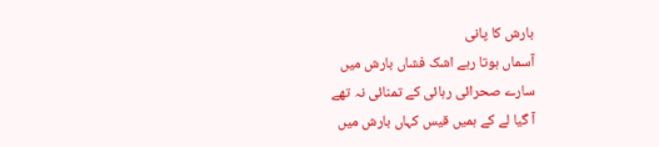بارش کا پانی
آسماں ہوتا رہے اشک فشاں بارش میں
سارے صحرائی رہائی کے تمنائی نہ تھے
آ گیا لے کے ہمیں قیس کہاں بارش میں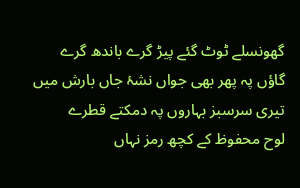گھونسلے ٹوٹ گئے پیڑ گرے باندھ گرے
گاؤں پہ پھر بھی جواں نشۂ جاں بارش میں
تیری سرسبز بہاروں پہ دمکتے قطرے
لوح محفوظ کے کچھ رمز نہاں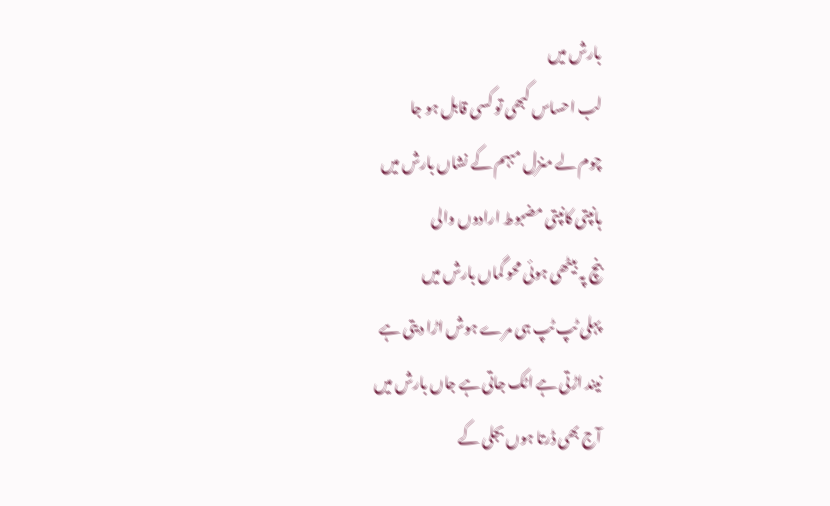بارش میں
لب احساس کبھی تو کسی قابل ہو جا
چوم لے منزل مبہم کے نشاں بارش میں
ہانپتی کانپتی مضبوط ارادوں والی
بنچ پہ بیٹھی ہوئی محو گماں بارش میں
پہلی ٹپ ٹپ ہی مرے ہوش اڑا دیتی ہے
نیند اڑتی ہے اٹک جاتی ہے جاں بارش میں
آج بھی ڈرتا ہوں بجلی کے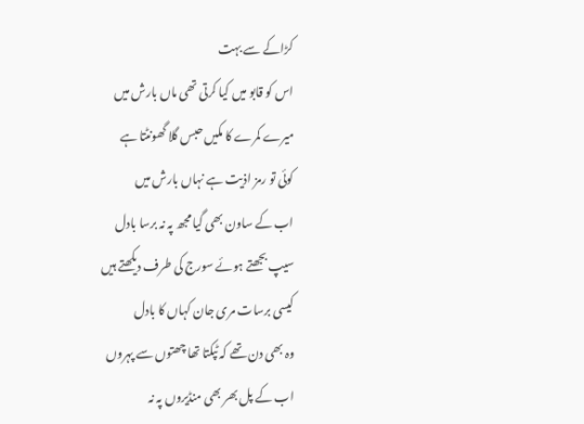کڑاکے سے بہت
اس کو قابو میں کیا کرتی تھی ماں بارش میں
میرے کمرے کا مکیں حبس گلا گھونٹتا ہے
کوئی تو رمز اذیت ہے نہاں بارش میں
اب کے ساون بھی گیا مجھ پہ نہ برسا بادل
سیپ بجھتے ہوئے سورج کی طرف دیکھتے ہیں
کیسی برسات مری جان کہاں کا بادل
وہ بھی دن تھے کہ ٹپکتا تھا چھتوں سے پہروں
اب کے پل بھر بھی منڈیروں پہ نہ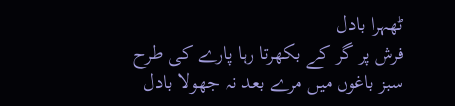ٹھہرا بادل
فرش پر گر کے بکھرتا رہا پارے کی طرح
سبز باغوں میں مرے بعد نہ جھولا بادل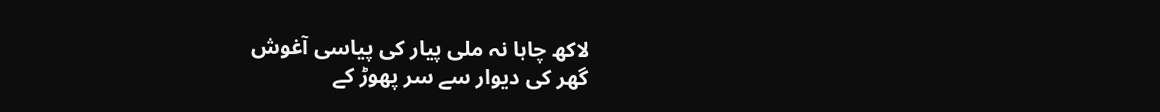لاکھ چاہا نہ ملی پیار کی پیاسی آغوش
گھر کی دیوار سے سر پھوڑ کے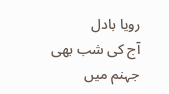رویا بادل
آج کی شب بھی جہنم میں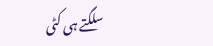سلگتے ہی کٹی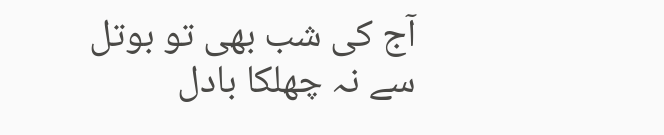آج کی شب بھی تو بوتل سے نہ چھلکا بادل